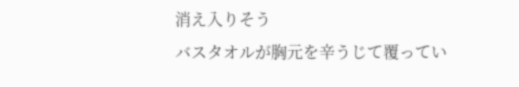消え入りそう
バスタオルが胸元を辛うじて覆ってい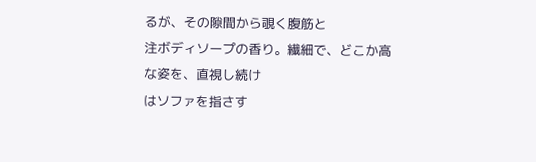るが、その隙間から覗く腹筋と
注ボディソープの香り。繊細で、どこか高
な姿を、直視し続け
はソファを指さす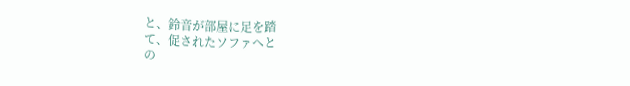と、鈴音が部屋に足を踏
て、促されたソファへと
の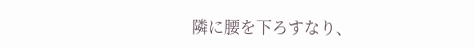隣に腰を下ろすなり、